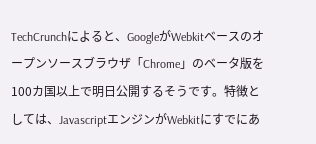TechCrunchによると、GoogleがWebkitベースのオープンソースブラウザ「Chrome」のベータ版を100カ国以上で明日公開するそうです。特徴としては、JavascriptエンジンがWebkitにすでにあ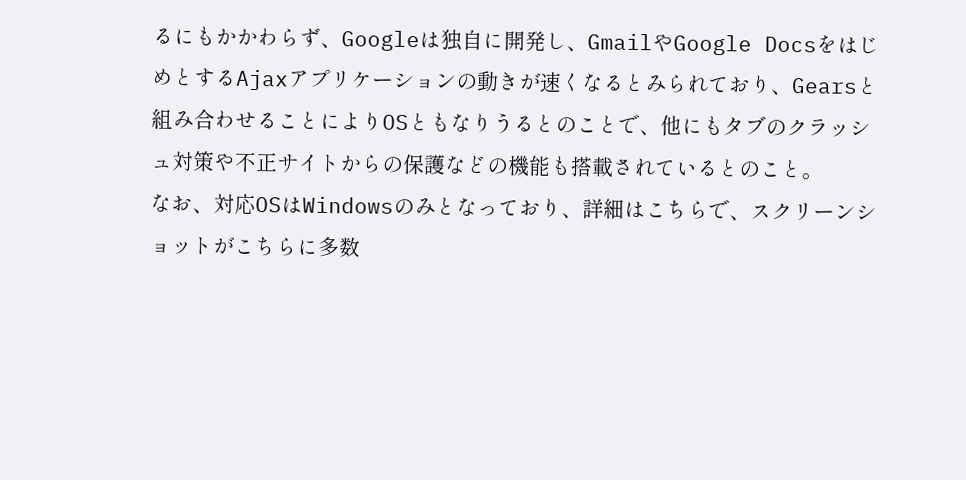るにもかかわらず、Googleは独自に開発し、GmailやGoogle DocsをはじめとするAjaxアプリケーションの動きが速くなるとみられており、Gearsと組み合わせることによりOSともなりうるとのことで、他にもタブのクラッシュ対策や不正サイトからの保護などの機能も搭載されているとのこと。
なお、対応OSはWindowsのみとなっており、詳細はこちらで、スクリーンショットがこちらに多数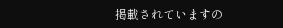掲載されていますの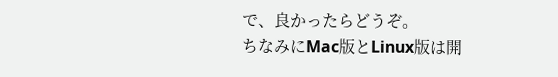で、良かったらどうぞ。
ちなみにMac版とLinux版は開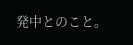発中とのこと。